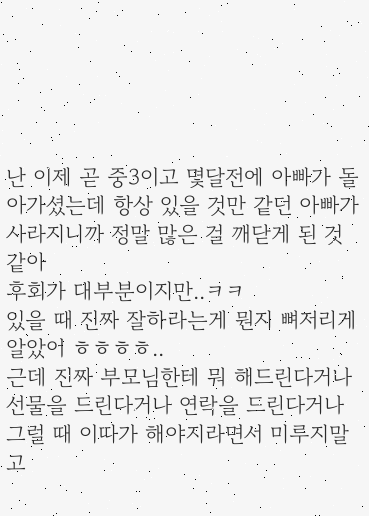난 이제 곧 중3이고 몇달전에 아빠가 돌아가셨는데 항상 있을 것만 같던 아빠가 사라지니까 정말 많은 걸 깨닫게 된 것 같아
후회가 대부분이지만..ㅋㅋ
있을 때 진짜 잘하라는게 뭔지 뼈저리게 알았어 ㅎㅎㅎㅎ..
근데 진짜 부모님한테 뭐 해드린다거나 선물을 드린다거나 연락을 드린다거나 그럴 때 이따가 해야지라면서 미루지말고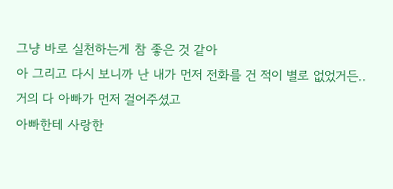그냥 바로 실천하는게 참 좋은 것 같아
아 그리고 다시 보니까 난 내가 먼저 전화를 건 적이 별로 없었거든..
거의 다 아빠가 먼저 걸어주셨고
아빠한테 사랑한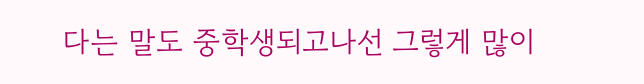다는 말도 중학생되고나선 그렇게 많이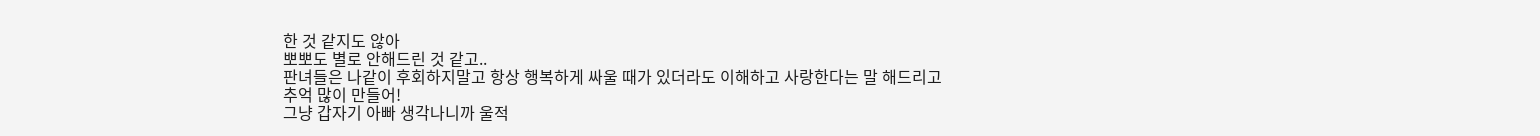한 것 같지도 않아
뽀뽀도 별로 안해드린 것 같고..
판녀들은 나같이 후회하지말고 항상 행복하게 싸울 때가 있더라도 이해하고 사랑한다는 말 해드리고 추억 많이 만들어!
그냥 갑자기 아빠 생각나니까 울적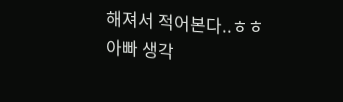해져서 적어본다..ㅎㅎ
아빠 생각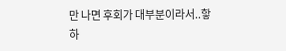만 나면 후회가 대부분이라서..핳하